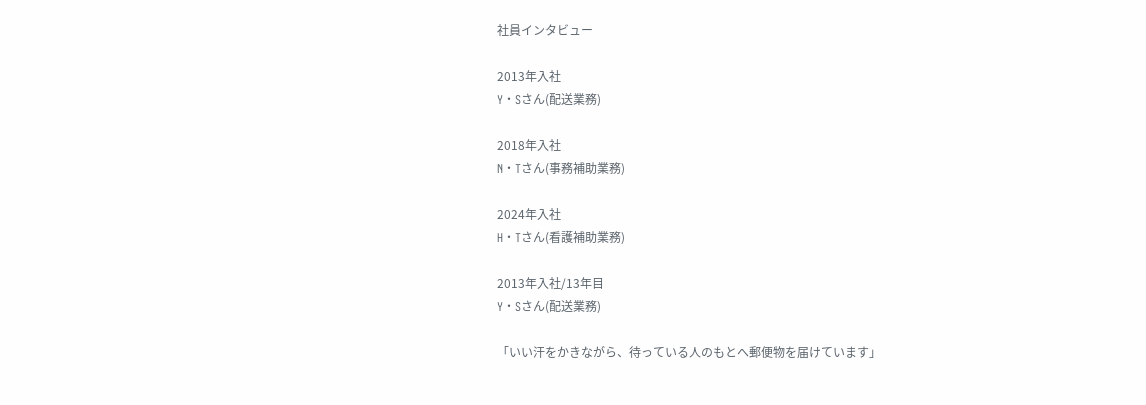社員インタビュー

2013年入社
Y・Sさん(配送業務)

2018年入社
N・Tさん(事務補助業務)

2024年入社
H・Tさん(看護補助業務)

2013年入社/13年目
Y・Sさん(配送業務)

「いい汗をかきながら、待っている人のもとへ郵便物を届けています」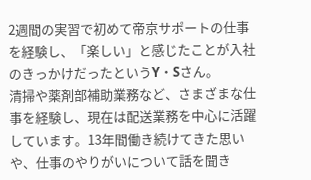2週間の実習で初めて帝京サポートの仕事を経験し、「楽しい」と感じたことが入社のきっかけだったというY・Sさん。
清掃や薬剤部補助業務など、さまざまな仕事を経験し、現在は配送業務を中心に活躍しています。13年間働き続けてきた思いや、仕事のやりがいについて話を聞き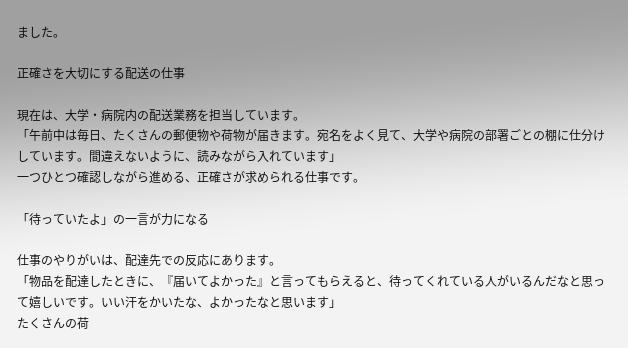ました。

正確さを大切にする配送の仕事

現在は、大学・病院内の配送業務を担当しています。
「午前中は毎日、たくさんの郵便物や荷物が届きます。宛名をよく見て、大学や病院の部署ごとの棚に仕分けしています。間違えないように、読みながら入れています」
一つひとつ確認しながら進める、正確さが求められる仕事です。

「待っていたよ」の一言が力になる

仕事のやりがいは、配達先での反応にあります。
「物品を配達したときに、『届いてよかった』と言ってもらえると、待ってくれている人がいるんだなと思って嬉しいです。いい汗をかいたな、よかったなと思います」
たくさんの荷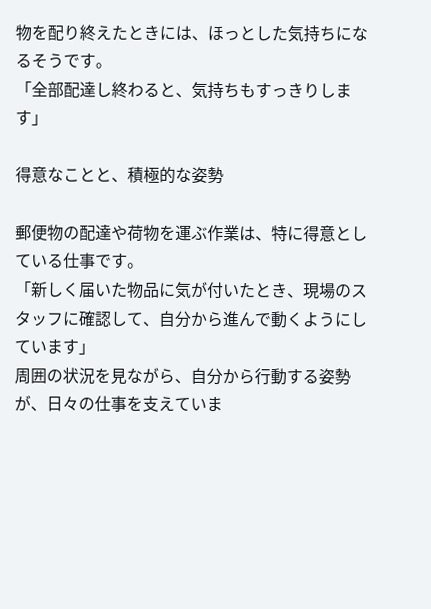物を配り終えたときには、ほっとした気持ちになるそうです。
「全部配達し終わると、気持ちもすっきりします」

得意なことと、積極的な姿勢

郵便物の配達や荷物を運ぶ作業は、特に得意としている仕事です。
「新しく届いた物品に気が付いたとき、現場のスタッフに確認して、自分から進んで動くようにしています」
周囲の状況を見ながら、自分から行動する姿勢が、日々の仕事を支えていま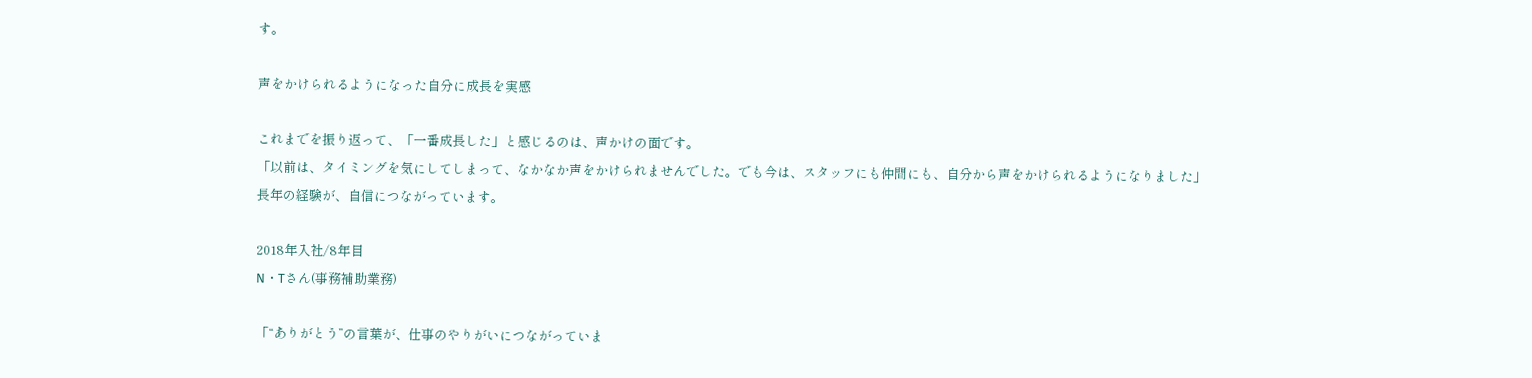す。

声をかけられるようになった自分に成長を実感

これまでを振り返って、「一番成長した」と感じるのは、声かけの面です。
「以前は、タイミングを気にしてしまって、なかなか声をかけられませんでした。でも今は、スタッフにも仲間にも、自分から声をかけられるようになりました」
長年の経験が、自信につながっています。

2018年入社/8年目
N・Tさん(事務補助業務)

「“ありがとう”の言葉が、仕事のやりがいにつながっていま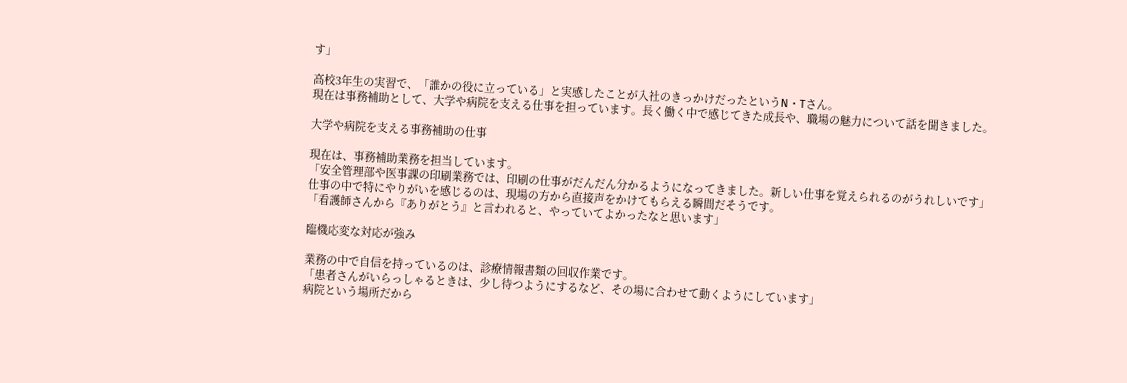す」

高校3年生の実習で、「誰かの役に立っている」と実感したことが入社のきっかけだったというN・Tさん。
現在は事務補助として、大学や病院を支える仕事を担っています。長く働く中で感じてきた成長や、職場の魅力について話を聞きました。

大学や病院を支える事務補助の仕事

現在は、事務補助業務を担当しています。
「安全管理部や医事課の印刷業務では、印刷の仕事がだんだん分かるようになってきました。新しい仕事を覚えられるのがうれしいです」
仕事の中で特にやりがいを感じるのは、現場の方から直接声をかけてもらえる瞬間だそうです。
「看護師さんから『ありがとう』と言われると、やっていてよかったなと思います」

臨機応変な対応が強み

業務の中で自信を持っているのは、診療情報書類の回収作業です。
「患者さんがいらっしゃるときは、少し待つようにするなど、その場に合わせて動くようにしています」
病院という場所だから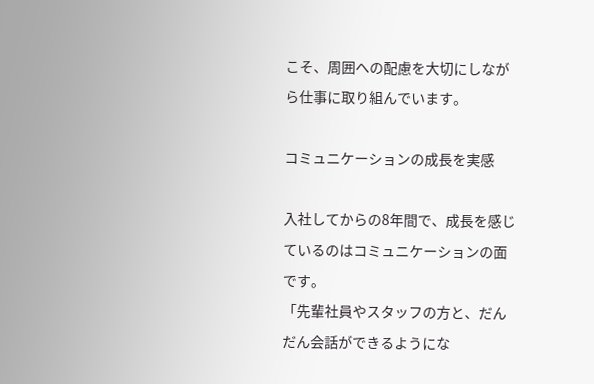こそ、周囲への配慮を大切にしながら仕事に取り組んでいます。

コミュニケーションの成長を実感

入社してからの8年間で、成長を感じているのはコミュニケーションの面です。
「先輩社員やスタッフの方と、だんだん会話ができるようにな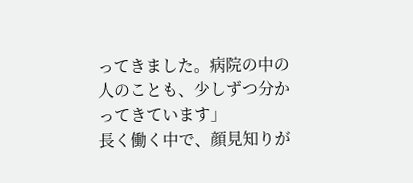ってきました。病院の中の人のことも、少しずつ分かってきています」
長く働く中で、顔見知りが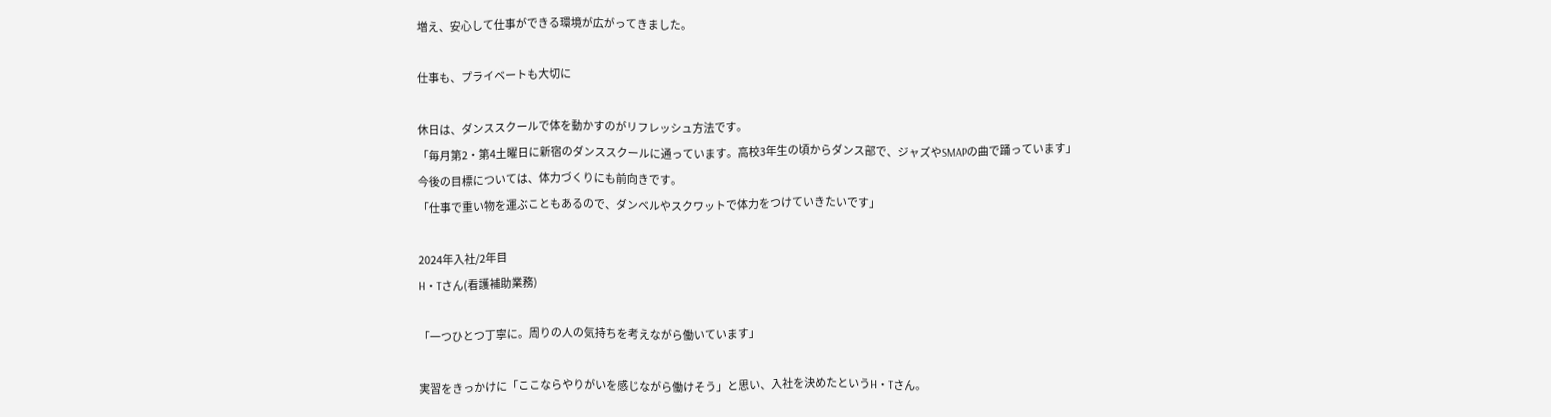増え、安心して仕事ができる環境が広がってきました。

仕事も、プライベートも大切に

休日は、ダンススクールで体を動かすのがリフレッシュ方法です。
「毎月第2・第4土曜日に新宿のダンススクールに通っています。高校3年生の頃からダンス部で、ジャズやSMAPの曲で踊っています」
今後の目標については、体力づくりにも前向きです。
「仕事で重い物を運ぶこともあるので、ダンベルやスクワットで体力をつけていきたいです」

2024年入社/2年目
H・Tさん(看護補助業務)

「一つひとつ丁寧に。周りの人の気持ちを考えながら働いています」

実習をきっかけに「ここならやりがいを感じながら働けそう」と思い、入社を決めたというH・Tさん。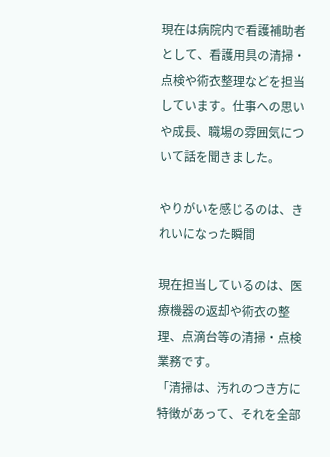現在は病院内で看護補助者として、看護用具の清掃・点検や術衣整理などを担当しています。仕事への思いや成長、職場の雰囲気について話を聞きました。

やりがいを感じるのは、きれいになった瞬間

現在担当しているのは、医療機器の返却や術衣の整理、点滴台等の清掃・点検業務です。
「清掃は、汚れのつき方に特徴があって、それを全部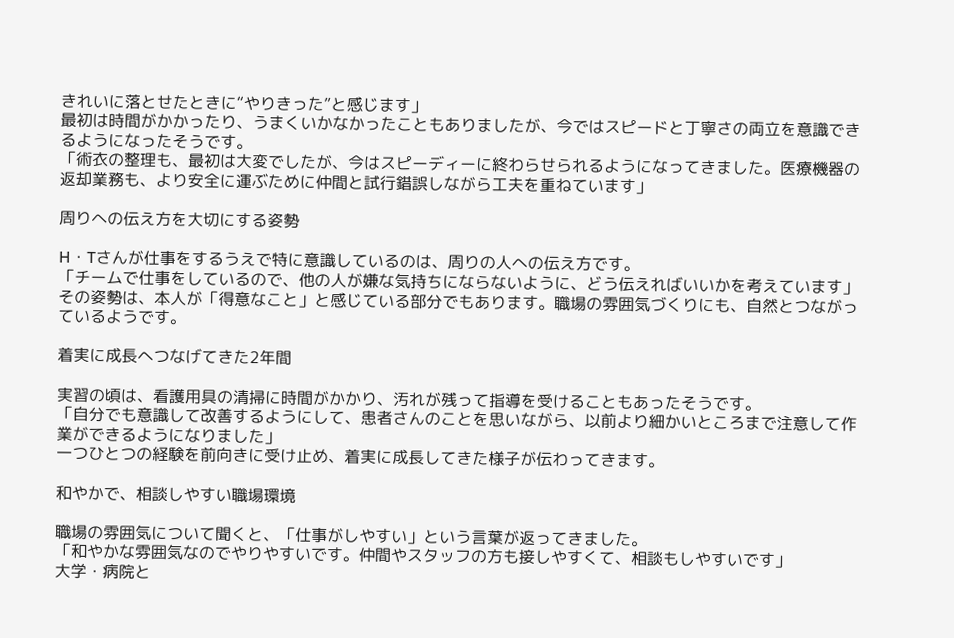きれいに落とせたときに“やりきった”と感じます」
最初は時間がかかったり、うまくいかなかったこともありましたが、今ではスピードと丁寧さの両立を意識できるようになったそうです。
「術衣の整理も、最初は大変でしたが、今はスピーディーに終わらせられるようになってきました。医療機器の返却業務も、より安全に運ぶために仲間と試行錯誤しながら工夫を重ねています」

周りへの伝え方を大切にする姿勢

H・Tさんが仕事をするうえで特に意識しているのは、周りの人への伝え方です。
「チームで仕事をしているので、他の人が嫌な気持ちにならないように、どう伝えればいいかを考えています」
その姿勢は、本人が「得意なこと」と感じている部分でもあります。職場の雰囲気づくりにも、自然とつながっているようです。

着実に成長へつなげてきた2年間

実習の頃は、看護用具の清掃に時間がかかり、汚れが残って指導を受けることもあったそうです。
「自分でも意識して改善するようにして、患者さんのことを思いながら、以前より細かいところまで注意して作業ができるようになりました」
一つひとつの経験を前向きに受け止め、着実に成長してきた様子が伝わってきます。

和やかで、相談しやすい職場環境

職場の雰囲気について聞くと、「仕事がしやすい」という言葉が返ってきました。
「和やかな雰囲気なのでやりやすいです。仲間やスタッフの方も接しやすくて、相談もしやすいです」
大学・病院と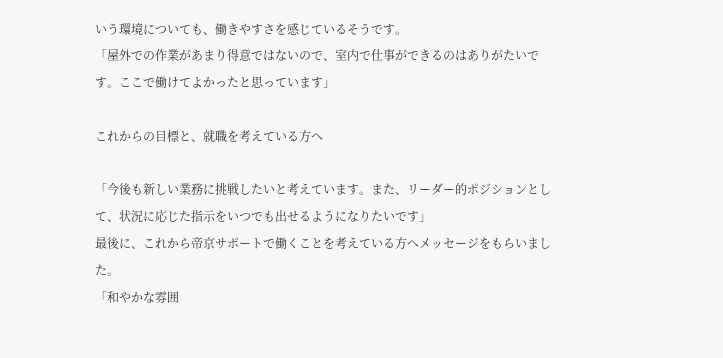いう環境についても、働きやすさを感じているそうです。
「屋外での作業があまり得意ではないので、室内で仕事ができるのはありがたいです。ここで働けてよかったと思っています」

これからの目標と、就職を考えている方へ

「今後も新しい業務に挑戦したいと考えています。また、リーダー的ポジションとして、状況に応じた指示をいつでも出せるようになりたいです」
最後に、これから帝京サポートで働くことを考えている方へメッセージをもらいました。
「和やかな雰囲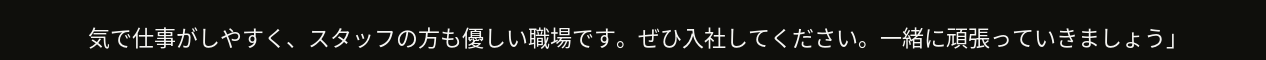気で仕事がしやすく、スタッフの方も優しい職場です。ぜひ入社してください。一緒に頑張っていきましょう」